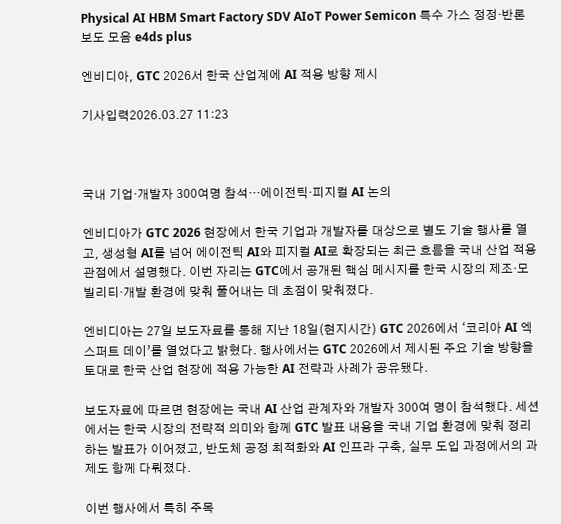Physical AI HBM Smart Factory SDV AIoT Power Semicon 특수 가스 정정·반론보도 모음 e4ds plus

엔비디아, GTC 2026서 한국 산업계에 AI 적용 방향 제시

기사입력2026.03.27 11:23



국내 기업·개발자 300여명 참석…에이전틱·피지컬 AI 논의

엔비디아가 GTC 2026 현장에서 한국 기업과 개발자를 대상으로 별도 기술 행사를 열고, 생성형 AI를 넘어 에이전틱 AI와 피지컬 AI로 확장되는 최근 흐름을 국내 산업 적용 관점에서 설명했다. 이번 자리는 GTC에서 공개된 핵심 메시지를 한국 시장의 제조·모빌리티·개발 환경에 맞춰 풀어내는 데 초점이 맞춰졌다.

엔비디아는 27일 보도자료를 통해 지난 18일(현지시간) GTC 2026에서 ‘코리아 AI 엑스퍼트 데이’를 열었다고 밝혔다. 행사에서는 GTC 2026에서 제시된 주요 기술 방향을 토대로 한국 산업 현장에 적용 가능한 AI 전략과 사례가 공유됐다.

보도자료에 따르면 현장에는 국내 AI 산업 관계자와 개발자 300여 명이 참석했다. 세션에서는 한국 시장의 전략적 의미와 함께 GTC 발표 내용을 국내 기업 환경에 맞춰 정리하는 발표가 이어졌고, 반도체 공정 최적화와 AI 인프라 구축, 실무 도입 과정에서의 과제도 함께 다뤄졌다.

이번 행사에서 특히 주목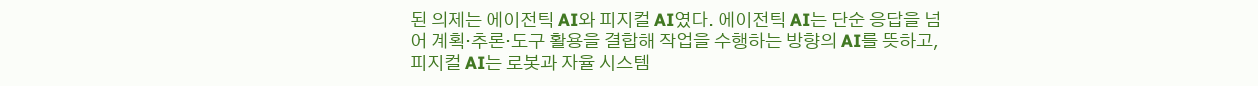된 의제는 에이전틱 AI와 피지컬 AI였다. 에이전틱 AI는 단순 응답을 넘어 계획·추론·도구 활용을 결합해 작업을 수행하는 방향의 AI를 뜻하고, 피지컬 AI는 로봇과 자율 시스템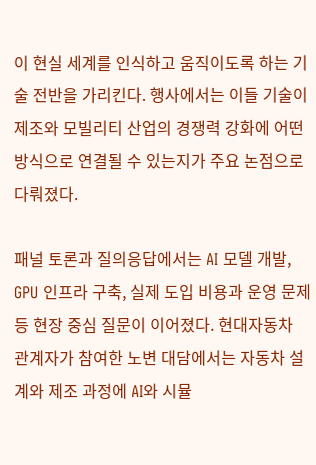이 현실 세계를 인식하고 움직이도록 하는 기술 전반을 가리킨다. 행사에서는 이들 기술이 제조와 모빌리티 산업의 경쟁력 강화에 어떤 방식으로 연결될 수 있는지가 주요 논점으로 다뤄졌다.

패널 토론과 질의응답에서는 AI 모델 개발, GPU 인프라 구축, 실제 도입 비용과 운영 문제 등 현장 중심 질문이 이어졌다. 현대자동차 관계자가 참여한 노변 대담에서는 자동차 설계와 제조 과정에 AI와 시뮬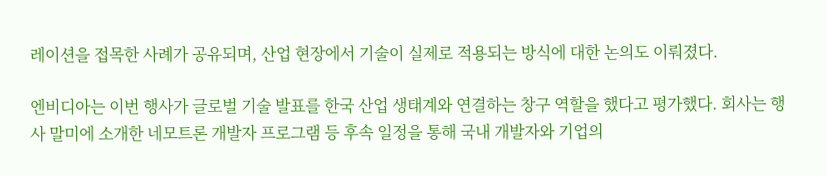레이션을 접목한 사례가 공유되며, 산업 현장에서 기술이 실제로 적용되는 방식에 대한 논의도 이뤄졌다.

엔비디아는 이번 행사가 글로벌 기술 발표를 한국 산업 생태계와 연결하는 창구 역할을 했다고 평가했다. 회사는 행사 말미에 소개한 네모트론 개발자 프로그램 등 후속 일정을 통해 국내 개발자와 기업의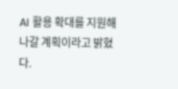AI 활용 확대를 지원해 나갈 계획이라고 밝혔다.